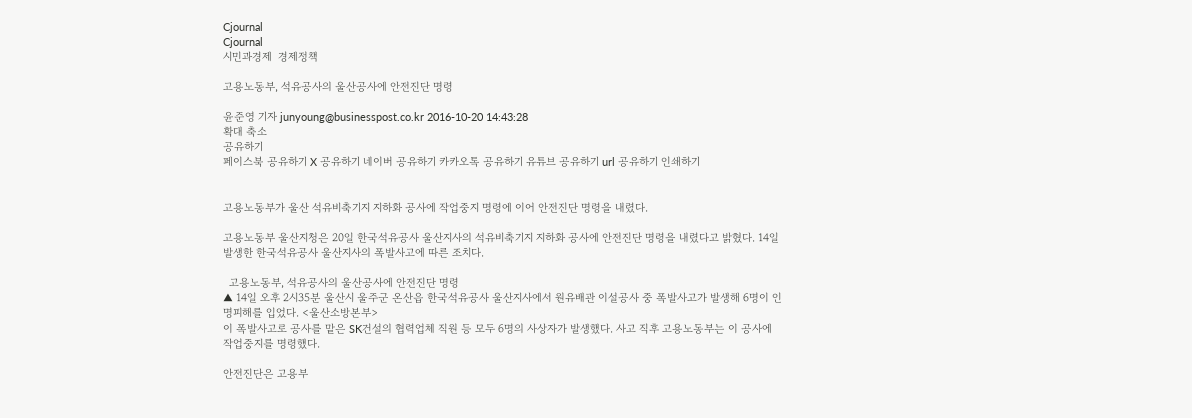Cjournal
Cjournal
시민과경제  경제정책

고용노동부, 석유공사의 울산공사에 안전진단 명령

윤준영 기자 junyoung@businesspost.co.kr 2016-10-20 14:43:28
확대 축소
공유하기
페이스북 공유하기 X 공유하기 네이버 공유하기 카카오톡 공유하기 유튜브 공유하기 url 공유하기 인쇄하기


고용노동부가 울산 석유비축기지 지하화 공사에 작업중지 명령에 이어 안전진단 명령을 내렸다.

고용노동부 울산지청은 20일 한국석유공사 울산지사의 석유비축기지 지하화 공사에 안전진단 명령을 내렸다고 밝혔다. 14일 발생한 한국석유공사 울산지사의 폭발사고에 따른 조치다.

  고용노동부, 석유공사의 울산공사에 안전진단 명령
▲ 14일 오후 2시35분 울산시 울주군 온산읍 한국석유공사 울산지사에서 원유배관 이설공사 중 폭발사고가 발생해 6명이 인명피해를 입었다. <울산소방본부>
이 폭발사고로 공사를 맡은 SK건설의 협력업체 직원 등 모두 6명의 사상자가 발생했다. 사고 직후 고용노동부는 이 공사에 작업중지를 명령했다.

안전진단은 고용부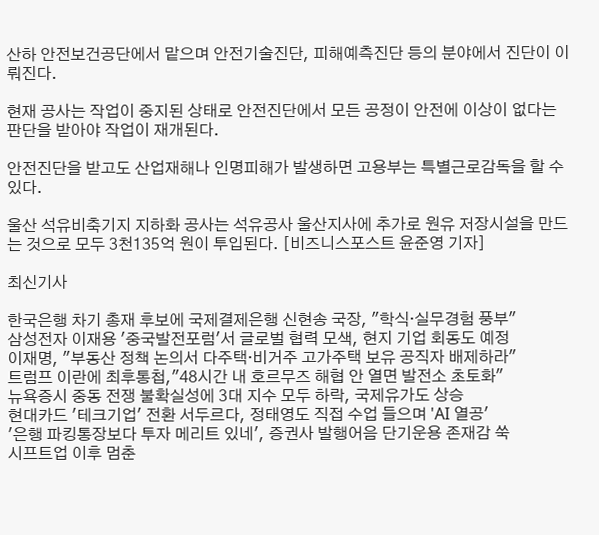산하 안전보건공단에서 맡으며 안전기술진단, 피해예측진단 등의 분야에서 진단이 이뤄진다.

현재 공사는 작업이 중지된 상태로 안전진단에서 모든 공정이 안전에 이상이 없다는 판단을 받아야 작업이 재개된다.

안전진단을 받고도 산업재해나 인명피해가 발생하면 고용부는 특별근로감독을 할 수 있다.

울산 석유비축기지 지하화 공사는 석유공사 울산지사에 추가로 원유 저장시설을 만드는 것으로 모두 3천135억 원이 투입된다. [비즈니스포스트 윤준영 기자]

최신기사

한국은행 차기 총재 후보에 국제결제은행 신현송 국장, "학식·실무경험 풍부"
삼성전자 이재용 '중국발전포럼'서 글로벌 협력 모색, 현지 기업 회동도 예정
이재명, "부동산 정책 논의서 다주택·비거주 고가주택 보유 공직자 배제하라"
트럼프 이란에 최후통첩,"48시간 내 호르무즈 해협 안 열면 발전소 초토화"
뉴욕증시 중동 전쟁 불확실성에 3대 지수 모두 하락, 국제유가도 상승
현대카드 '테크기업' 전환 서두르다, 정태영도 직접 수업 들으며 'AI 열공'
'은행 파킹통장보다 투자 메리트 있네', 증권사 발행어음 단기운용 존재감 쑥
시프트업 이후 멈춘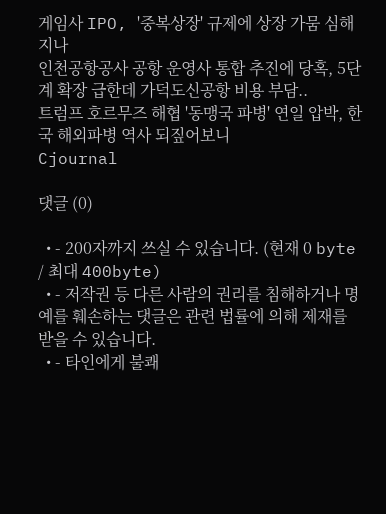게임사 IPO, '중복상장' 규제에 상장 가뭄 심해지나
인천공항공사 공항 운영사 통합 추진에 당혹, 5단계 확장 급한데 가덕도신공항 비용 부담..
트럼프 호르무즈 해협 '동맹국 파병' 연일 압박, 한국 해외파병 역사 되짚어보니
Cjournal

댓글 (0)

  • - 200자까지 쓰실 수 있습니다. (현재 0 byte / 최대 400byte)
  • - 저작권 등 다른 사람의 권리를 침해하거나 명예를 훼손하는 댓글은 관련 법률에 의해 제재를 받을 수 있습니다.
  • - 타인에게 불쾌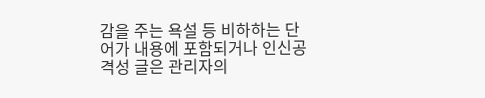감을 주는 욕설 등 비하하는 단어가 내용에 포함되거나 인신공격성 글은 관리자의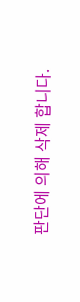판단에 의해 삭제 합니다.